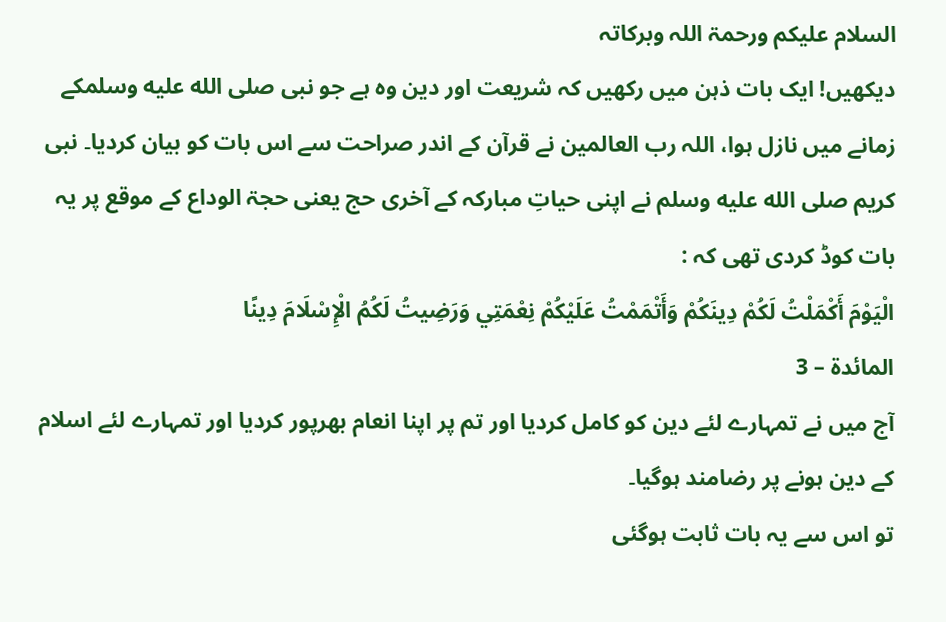السلام علیکم ورحمۃ اللہ وبرکاتہ
دیکھیں! ایک بات ذہن میں رکھیں کہ شریعت اور دین وہ ہے جو نبی صلى الله عليه وسلمکے زمانے میں نازل ہوا، اللہ رب العالمین نے قرآن کے اندر صراحت سے اس بات کو بیان کردیا۔ نبی کریم صلى الله عليه وسلم نے اپنی حیاتِ مبارکہ کے آخری حج یعنی حجۃ الوداع کے موقع پر یہ بات کوڈ کردی تھی كہ :
الْيَوْمَ أَكْمَلْتُ لَكُمْ دِينَكُمْ وَأَتْمَمْتُ عَلَيْكُمْ نِعْمَتِي وَرَضِيتُ لَكُمُ الْإِسْلَامَ دِينًا
المائدۃ – 3
آج میں نے تمہارے لئے دین کو کامل کردیا اور تم پر اپنا انعام بھرپور کردیا اور تمہارے لئے اسلام کے دین ہونے پر رضامند ہوگیا۔
تو اس سے یہ بات ثابت ہوگئی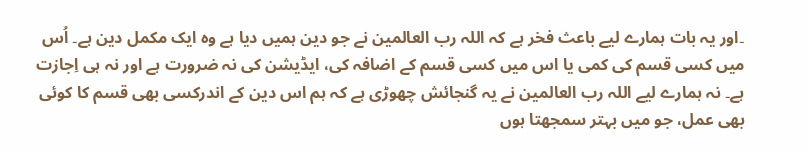۔اور یہ بات ہمارے لیے باعث فخر ہے کہ اللہ رب العالمین نے جو دین ہمیں دیا ہے وہ ایک مکمل دین ہے۔ اُس میں کسی قسم کی کمی یا اس میں کسی قسم کے اضافہ كی، ایڈیشن کی نہ ضرورت ہے اور نہ ہی اِجازت ہے۔ نہ ہمارے لیے اللہ رب العالمین نے یہ گنجائش چھوڑی ہے کہ ہم اس دین كے اندرکسی بھی قسم کا کوئی بھی عمل، جو میں بہتر سمجھتا ہوں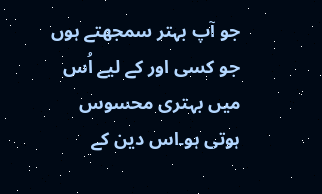جو آپ بہتر سمجھتے ہوں جو کسی اور كے لیے اُس میں بہتری محسوس ہوتی ہو۔اس دین كے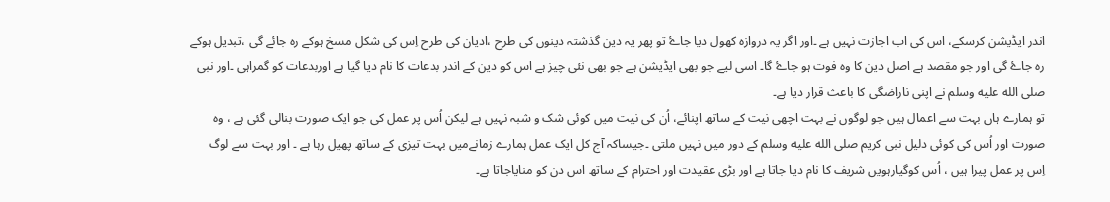اندر ایڈیشن کرسکے، اس کی اب اجازت نہیں ہے ۔اور اگر یہ دروازہ کھول دیا جاۓ تو پھر یہ دین گذشتہ دینوں کی طرح ،ادیان کی طرح اِس کی شکل مسخ ہوکے رہ جائے گی ،تبدیل ہوکے رہ جاۓ گی اور جو مقصد ہے اصل دین کا وہ فوت ہو جاۓ گا۔ اسی لیے جو بھی ایڈیشن ہے جو بھی نئی چیز ہے اس کو دین کے اندر بدعات کا نام دیا گیا ہے اوربدعات کو گمراہی ۔اور نبی صلى الله عليه وسلم نے اپنی ناراضگی کا باعث قرار دیا ہے۔
تو ہمارے ہاں بہت سے اعمال ہیں جو لوگوں نے بہت اچھی نیت کے ساتھ اپنائے، اُن کی نیت میں کوئی شک و شبہ نہیں ہے لیکن اُس پر عمل کی جو ایک صورت بنالی گئی ہے ، وہ صورت اور اُس کی کوئی دلیل نبی کریم صلى الله عليه وسلم کے دور میں نہیں ملتی ۔جیساکہ آج کل ایک عمل ہمارے زمانےمیں بہت تیزی کے ساتھ پھیل رہا ہے ۔ اور بہت سے لوگ اِس پر عمل پیرا ہیں ، اُس کوگیارہویں شریف کا نام دیا جاتا ہے اور بڑی عقیدت اور احترام کے ساتھ اس دن کو منایاجاتا ہے۔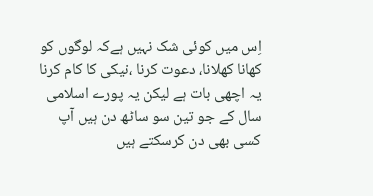اِس میں کوئی شک نہیں ہےکہ لوگوں کو کھانا کھلانا، دعوت کرنا ،نیکی کا کام کرنا یہ اچھی بات ہے لیکن یہ پورے اسلامی سال کے جو تین سو ساٹھ دن ہیں آپ کسی بھی دن کرسکتے ہیں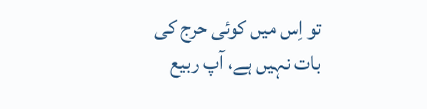تو اِس میں کوئی حرج کی بات نہیں ہے، آپ ربیع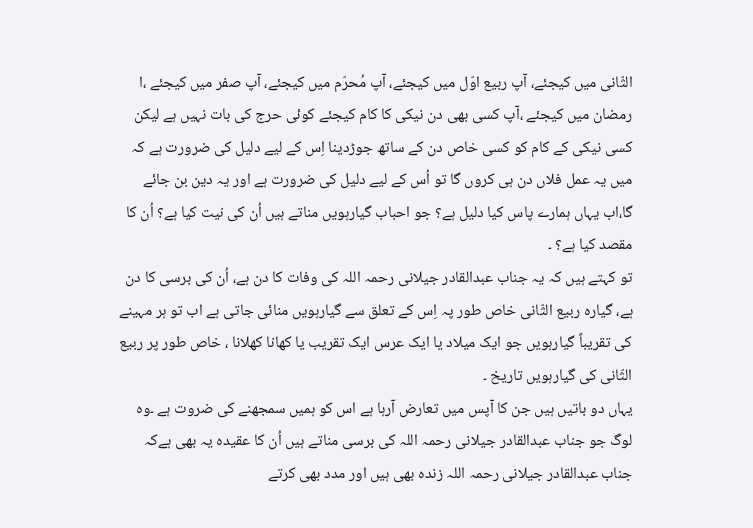الثّانی میں کیجئے، آپ ربیع اوّل میں کیجئے، آپ مُحرّم میں کیجئے، آپ صفر میں کیجئے ،ا رمضان میں کیجئے ،آپ کسی بھی دن نیکی کا کام کیجئے کوئی حرج کی بات نہیں ہے لیکن کسی نیکی کے کام کو کسی خاص دن کے ساتھ جوڑدینا اِس کے لیے دلیل کی ضرورت ہے کہ میں یہ عمل فلاں دن ہی کروں گا تو اُس کے لیے دلیل کی ضرورت ہے اور یہ دین بن جائے گا،اب یہاں ہمارے پاس کیا دلیل ہے؟ جو احباب گیارہویں مناتے ہیں اُن کی نیت کیا ہے؟ اُن کا مقصد کیا ہے؟ ۔
تو کہتے ہیں کہ یہ جناب عبدالقادر جیلانی رحمہ اللہ کی وفات کا دن ہے، اُن کی برسی کا دن ہے، گیارہ ربیع الثّانی خاص طور پہ اِس کے تعلق سے گیارہویں منائی جاتی ہے اب تو ہر مہینے کی تقریباً گیارہویں جو ایک میلاد یا ایک عرس ایک تقریب یا کھانا کھلانا ، خاص طور پر ربیع الثّانی کی گیارہویں تاریخ ۔
یہاں دو باتیں ہیں جن کا آپس میں تعارض آرہا ہے اس کو ہمیں سمجھنے کی ضروت ہے ۔وہ لوگ جو جناب عبدالقادر جیلانی رحمہ اللہ کی برسی مناتے ہیں اُن کا عقیدہ یہ بھی ہےکہ جناب عبدالقادر جیلانی رحمہ اللہ زندہ بھی ہیں اور مدد بھی کرتے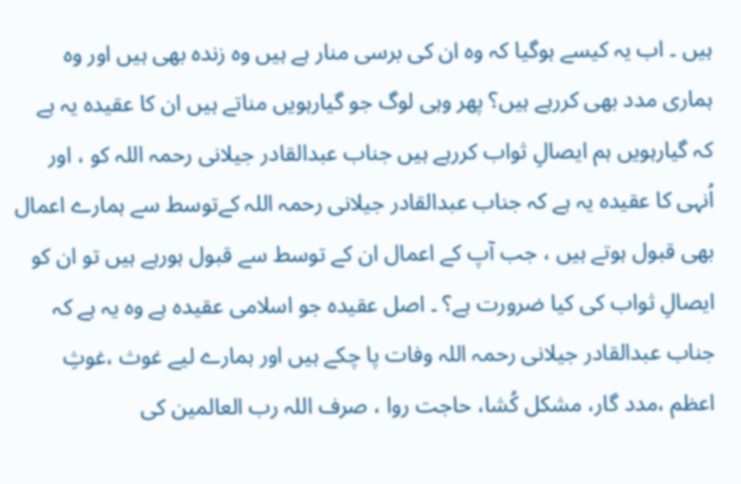ہیں ۔ اب یہ کیسے ہوگیا کہ وہ ان کی برسی منار ہے ہیں وہ زندہ بھی ہیں اور وہ ہماری مدد بھی کررہے ہیں؟ پھر وہی لوگ جو گیارہویں مناتے ہیں ان کا عقیدہ یہ ہے کہ گیارہویں ہم ایصالِ ثواب کررہے ہیں جناب عبدالقادر جیلانی رحمہ اللہ کو ، اور اُنہی کا عقیدہ یہ ہے کہ جناب عبدالقادر جیلانی رحمہ اللہ کےتوسط سے ہمارے اعمال بھی قبول ہوتے ہیں ، جب آپ کے اعمال ان کے توسط سے قبول ہورہے ہیں تو ان کو ایصالِ ثواب کی کیا ضرورت ہے؟ ۔ اصل عقیدہ جو اسلامی عقیدہ ہے وہ یہ ہے کہ جناب عبدالقادر جیلانی رحمہ اللہ وفات پا چکے ہیں اور ہمارے لیے غوث ،غوثِ اعظم ،مدد گار، مشکل کُشا، حاجت روا ، صرف اللہ رب العالمین کی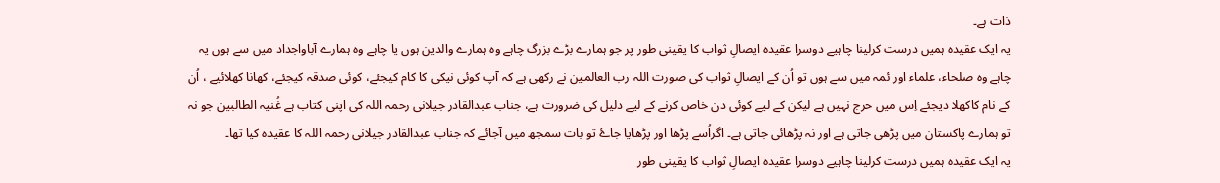ذات ہے۔
یہ ایک عقیدہ ہمیں درست کرلینا چاہیے دوسرا عقیدہ ایصالِ ثواب کا یقینی طور پر جو ہمارے بڑے بزرگ چاہے وہ ہمارے والدین ہوں یا چاہے وہ ہمارے آباواجداد میں سے ہوں یہ چاہے وہ صلحاء، علماء اور ئمہ میں سے ہوں تو اُن کے ایصالِ ثواب کی صورت اللہ رب العالمین نے رکھی ہے کہ آپ کوئی نیکی کا کام کیجئے، کوئی صدقہ کیجئے، کھانا کھلائیے ، اُن کے نام کاکھلا دیجئے اِس میں حرج نہیں ہے لیکن کے لیے کوئی دن خاص کرنے کے لیے دلیل کی ضرورت ہے، جناب عبدالقادر جیلانی رحمہ اللہ کی اپنی کتاب ہے غُنیہ الطالبین جو نہ تو ہمارے پاکستان میں پڑھی جاتی ہے اور نہ پڑھائی جاتی ہے۔ اگراُسے پڑھا اور پڑھایا جاۓ تو بات سمجھ میں آجائے کہ جناب عبدالقادر جیلانی رحمہ اللہ کا عقیدہ کیا تھا۔
یہ ایک عقیدہ ہمیں درست کرلینا چاہیے دوسرا عقیدہ ایصالِ ثواب کا یقینی طور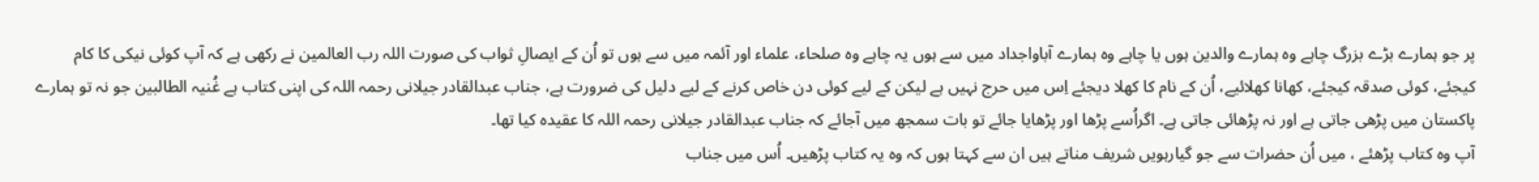پر جو ہمارے بڑے بزرگ چاہے وہ ہمارے والدین ہوں یا چاہے وہ ہمارے آباواجداد میں سے ہوں یہ چاہے وہ صلحاء، علماء اور آئمہ میں سے ہوں تو اُن کے ایصالِ ثواب کی صورت اللہ رب العالمین نے رکھی ہے کہ آپ کوئی نیکی کا کام کیجئے، کوئی صدقہ کیجئے، کھانا کھلائیے، اُن کے نام کا کھلا دیجئے اِس میں حرج نہیں ہے لیکن کے لیے کوئی دن خاص کرنے کے لیے دلیل کی ضرورت ہے، جناب عبدالقادر جیلانی رحمہ اللہ کی اپنی کتاب ہے غُنیہ الطالبین جو نہ تو ہمارے پاکستان میں پڑھی جاتی ہے اور نہ پڑھائی جاتی ہے۔ اگراُسے پڑھا اور پڑھایا جائے تو بات سمجھ میں آجائے کہ جناب عبدالقادر جیلانی رحمہ اللہ کا عقیدہ کیا تھا۔
آپ وہ کتاب پڑھئے ، میں اُن حضرات سے جو گیارہویں شریف مناتے ہیں ان سے کہتا ہوں کہ وہ یہ کتاب پڑھیں۔ اُس میں جناب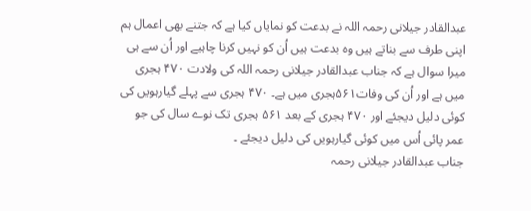عبدالقادر جیلانی رحمہ اللہ نے بدعت کو نمایاں کیا ہے کہ جتنے بھی اعمال ہم اپنی طرف سے بناتے ہیں وہ بدعت ہیں اُن کو نہیں کرنا چاہیے اور اُن سے ہی میرا سوال ہے کہ جناب عبدالقادر جیلانی رحمہ اللہ کی ولادت ۴۷۰ ہجری میں ہے اور اُن کی وفات۵۶۱ہجری میں ہے۔ ۴۷۰ ہجری سے پہلے گیارہویں کی کوئی دلیل دیجئے اور ۴۷۰ ہجری کے بعد ۵۶۱ ہجری تک نوے سال کی جو عمر پائی اُس میں کوئی گیارہویں کی دلیل دیجئے ۔
جناب عبدالقادر جیلانی رحمہ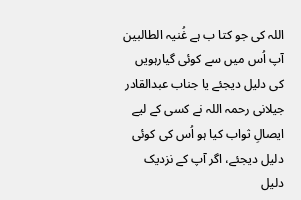اللہ کی جو کتا ب ہے غُنیہ الطالبین آپ اُس میں سے کوئی گیارہویں کی دلیل دیجئے یا جناب عبدالقادر جیلانی رحمہ اللہ نے کسی کے لیے ایصالِ ثواب کیا ہو اُس کی کوئی دلیل دیجئے، اگر آپ کے نزدیک دلیل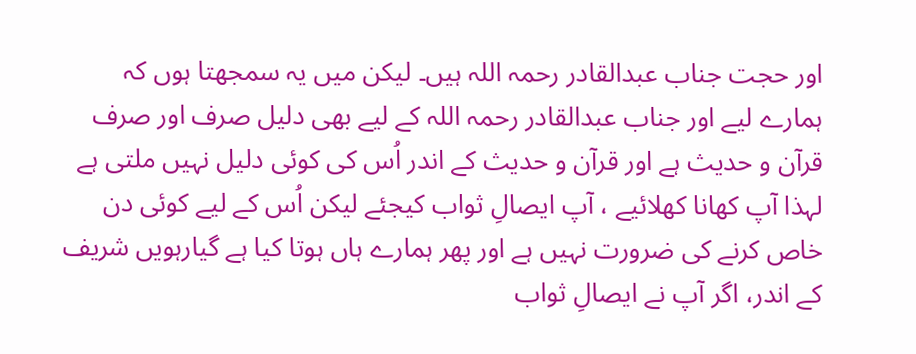اور حجت جناب عبدالقادر رحمہ اللہ ہیں۔ لیکن میں یہ سمجھتا ہوں کہ ہمارے لیے اور جناب عبدالقادر رحمہ اللہ کے لیے بھی دلیل صرف اور صرف قرآن و حدیث ہے اور قرآن و حدیث کے اندر اُس کی کوئی دلیل نہیں ملتی ہے لہذا آپ کھانا کھلائیے ، آپ ایصالِ ثواب کیجئے لیکن اُس کے لیے کوئی دن خاص کرنے کی ضرورت نہیں ہے اور پھر ہمارے ہاں ہوتا کیا ہے گیارہویں شریف کے اندر، اگر آپ نے ایصالِ ثواب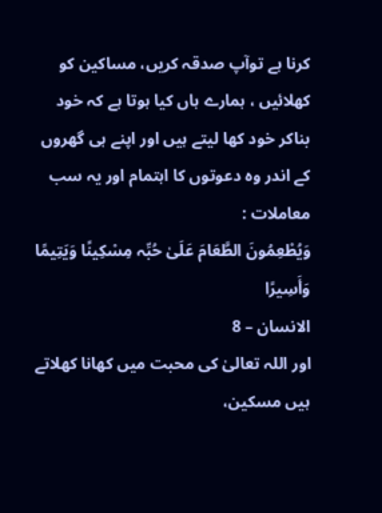کرنا ہے توآپ صدقہ کریں، مساکین کو کھلائیں ، ہمارے ہاں کیا ہوتا ہے کہ خود بناکر خود کھا لیتے ہیں اور اپنے ہی گھروں کے اندر وہ دعوتوں کا اہتمام اور یہ سب معاملات :
وَيُطْعِمُونَ الطَّعَامَ عَلَىٰ حُبِّہ مِسْكِينًا وَيَتِيمًا وَأَسِيرًا
الانسان – 8
اور اللہ تعالیٰ کی محبت میں کھانا کھلاتے ہیں مسکین،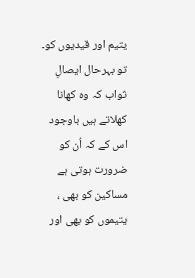یتیم اور قیدیوں کو۔
تو بہرحال ایصالِ ثواب کہ وہ کھانا کھلاتے ہیں باوجود اس کے کہ اُن کو ضرورت ہوتی ہے مساکین کو بھی ، یتیموں کو بھی اور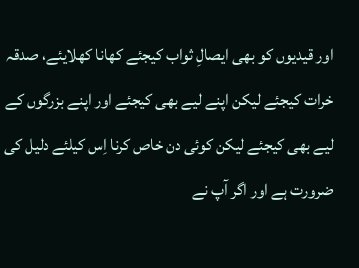اور قیدیوں کو بھی ایصالِ ثواب کیجئے کھانا کھلایئے، صدقہ خرات کیجئے لیکن اپنے لیے بھی کیجئے اور اپنے بزرگوں کے لیے بھی کیجئے لیکن کوئی دن خاص کرنا اِس کیلئے دلیل کی ضرورت ہے اور اگر آپ نے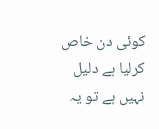کوئی دن خاص کرلیا ہے دلیل نہیں ہے تو یہ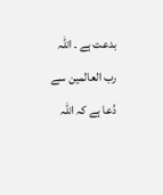بدعت ہے ۔ اللہ رب العالمین سے دُعا ہے کہ اللہ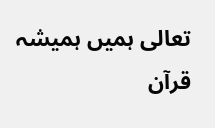تعالی ہمیں ہمیشہ قرآن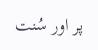پر اور سُنت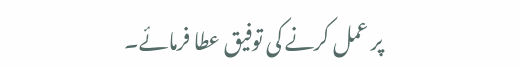پر عمل کرنے کی توفیق عطا فرمائے۔